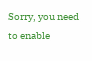Sorry, you need to enable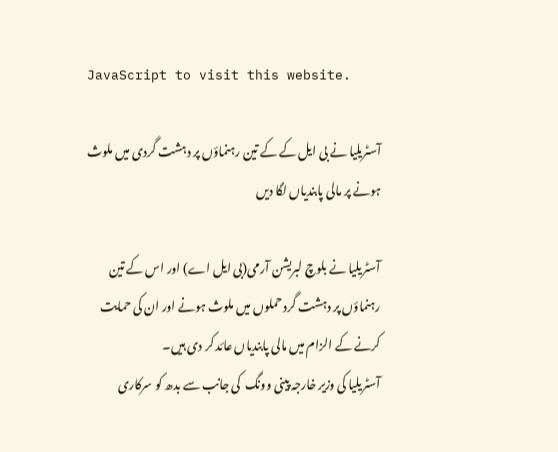JavaScript to visit this website.

آسٹریلیا نے بی ایل کے کے تین رہنماؤں پر دہشت گردی میں ملوث ہونے پر مالی پابندیاں لگا دیں

آسٹریلیا نے بلوچ لبریشن آرمی(بی ایل اے) اور اس کے تین رہنماؤں پر دہشت گرد حملوں میں ملوث ہونے اور ان کی حمایت کرنے کے الزام میں مالی پابندیاں عائد کر دی ہیں۔
آسٹریلیا کی وزیر خارجہ پینی وونگ  کی جانب سے بدھ کو سرکاری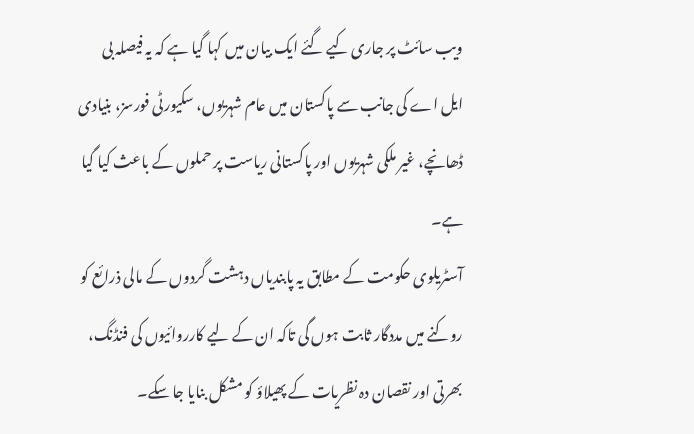ویب سائٹ پر جاری کیے گئے ایک بیان میں کہا گیا ہے کہ یہ فیصلہ بی ایل اے کی جانب سے پاکستان میں عام شہریوں، سکیورٹی فورسز، بنیادی ڈھانچے، غیر ملکی شہریوں اور پاکستانی ریاست پر حملوں کے باعث کیا گیا ہے۔
آسٹریلوی حکومت کے مطابق یہ پابندیاں دہشت گردوں کے مالی ذرائع کو روکنے میں مددگار ثابت ہوں گی تاکہ ان کے لیے کارروائیوں کی فنڈنگ، بھرتی اور نقصان دہ نظریات کے پھیلاؤ کو مشکل بنایا جا سکے۔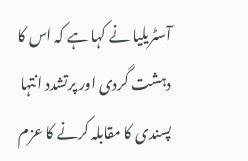آسٹریلیا نے کہا ہے کہ اس کا دہشت گردی اور پرتشدد انتہا پسندی کا مقابلہ کرنے کا عزم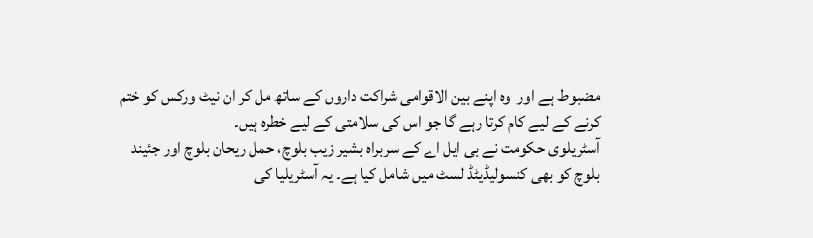مضبوط ہے اور  وہ اپنے بین الاقوامی شراکت داروں کے ساتھ مل کر ان نیٹ ورکس کو ختم کرنے کے لیے کام کرتا رہے گا جو اس کی سلامتی کے لیے خطرہ ہیں۔
آسٹریلوی حکومت نے بی ایل اے کے سربراہ بشیر زیب بلوچ، حمل ریحان بلوچ اور جئیند بلوچ کو بھی کنسولیڈیٹڈ لسٹ میں شامل کیا ہے۔ یہ آسٹریلیا کی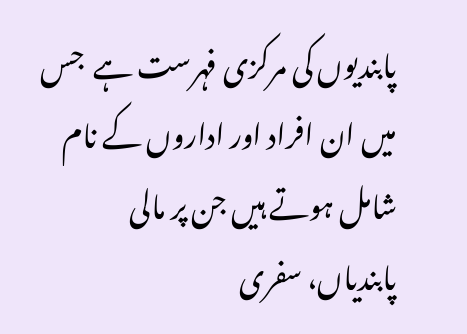پابندیوں کی مرکزی فہرست ہے  جس میں ان افراد اور اداروں کے نام شامل ہوتے ہیں جن پر مالی پابندیاں، سفری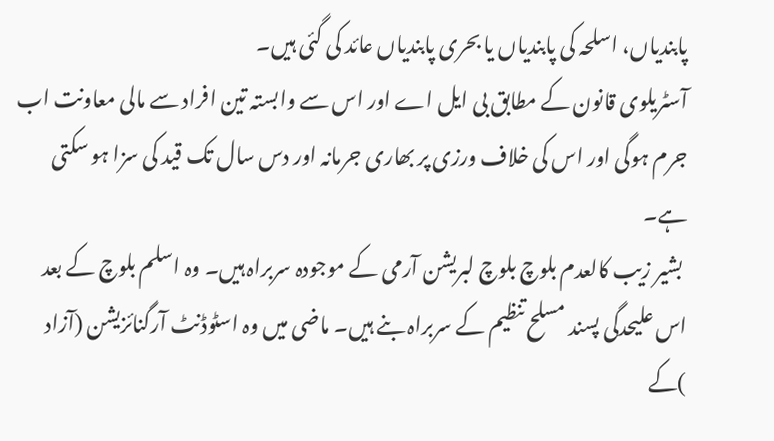پابندیاں، اسلحہ کی پابندیاں یا بحری پابندیاں عائد کی گئی ہیں۔
آسٹریلوی قانون کے مطابق بی ایل اے اور اس سے وابستہ تین افراد سے مالی معاونت اب جرم ہوگی اور اس کی خلاف ورزی پر بھاری جرمانہ اور دس سال تک قید کی سزا ہو سکتی ہے۔
 بشیر زیب کالعدم بلوچ بلوچ لبریشن آرمی کے موجودہ سربراہ ہیں۔ وہ اسلم بلوچ کے بعد اس علیحدگی پسند مسلح تنظیم کے سربراہ بنے ہیں۔ ماضی میں وہ اسٹوڈنٹ آرگنائزیشن (آزاد )کے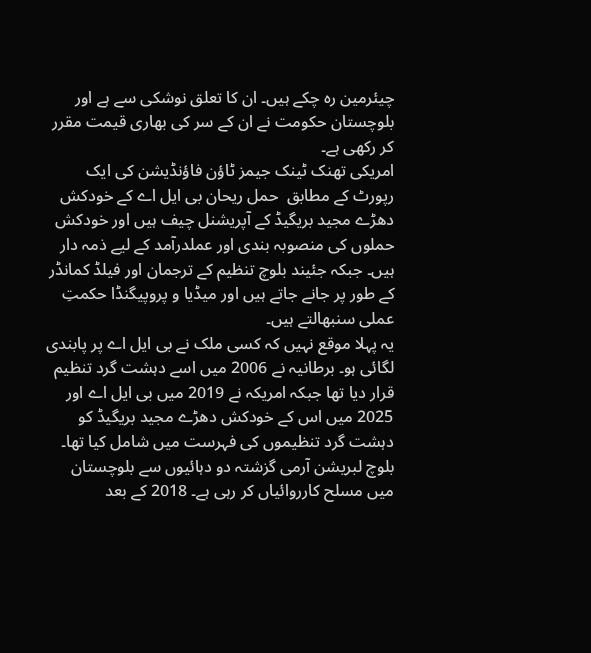چیئرمین رہ چکے ہیں۔ ان کا تعلق نوشکی سے ہے اور بلوچستان حکومت نے ان کے سر کی بھاری قیمت مقرر کر رکھی ہے۔
امریکی تھنک ٹینک جیمز ٹاؤن فاؤنڈیشن کی ایک رپورٹ کے مطابق  حمل ریحان بی ایل اے کے خودکش دھڑے مجید بریگیڈ کے آپریشنل چیف ہیں اور خودکش حملوں کی منصوبہ بندی اور عملدرآمد کے لیے ذمہ دار ہیں۔ جبکہ جئیند بلوچ تنظیم کے ترجمان اور فیلڈ کمانڈر کے طور پر جانے جاتے ہیں اور میڈیا و پروپیگنڈا حکمتِ عملی سنبھالتے ہیں۔
یہ پہلا موقع نہیں کہ کسی ملک نے بی ایل اے پر پابندی لگائی ہو۔ برطانیہ نے 2006 میں اسے دہشت گرد تنظیم قرار دیا تھا جبکہ امریکہ نے 2019 میں بی ایل اے اور 2025 میں اس کے خودکش دھڑے مجید بریگیڈ کو دہشت گرد تنظیموں کی فہرست میں شامل کیا تھا۔
بلوچ لبریشن آرمی گزشتہ دو دہائیوں سے بلوچستان میں مسلح کارروائیاں کر رہی ہے۔ 2018 کے بعد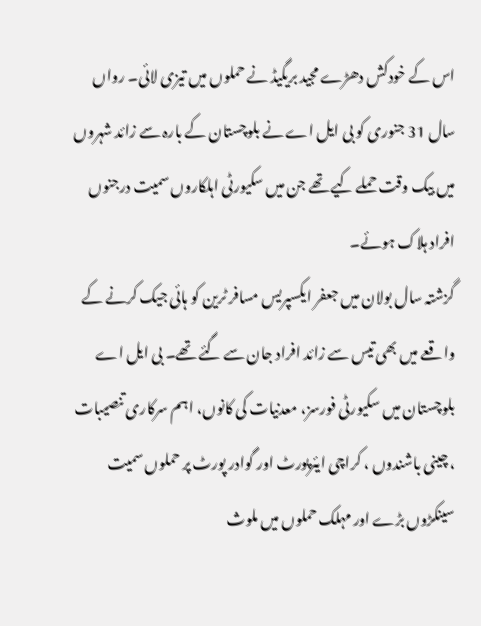اس کے خودکش دھڑے مجید بریگیڈ نے حملوں میں تیزی لائی۔ رواں سال 31 جنوری کو بی ایل اے نے بلوچستان کے بارہ سے زائد شہروں میں بیک وقت حملے کیے تھے جن میں سکیورٹی اہلکاروں سمیت درجنوں افراد ہلاک ہوئے۔
گزشتہ سال بولان میں جعفر ایکسپریس مسافر ٹرین کو ہائی جیک کرنے کے واقعے میں بھی تیس سے زائد افراد جان سے گئے تھے۔ بی ایل اے بلوچستان میں سکیورٹی فورسز، معدنیات کی کانوں، اہم سرکاری تنصیبات ، چینی باشندوں ، کراچی ایئرپورٹ اور گوادر پورٹ پر حملوں سمیت سینکڑوں بڑے اور مہلک حملوں میں ملوث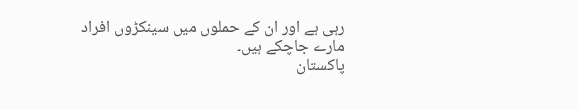رہی ہے اور ان کے حملوں میں سینکڑوں افراد مارے جاچکے ہیں۔
پاکستان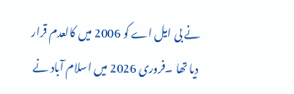نے بی ایل اے کو 2006 میں کالعدم قرار دیا تھا ۔فروری 2026 میں اسلام آباد نے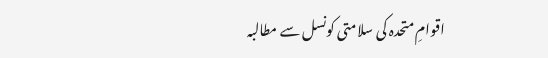اقوامِ متحدہ کی سلامتی کونسل سے مطالبہ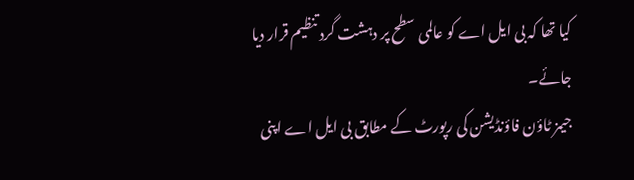کیا تھا کہ بی ایل اے کو عالمی سطح پر دہشت گرد تنظیم قرار دیا جائے۔
جیمز ٹاؤن فاؤنڈیشن کی رپورٹ کے مطابق بی ایل اے اپنی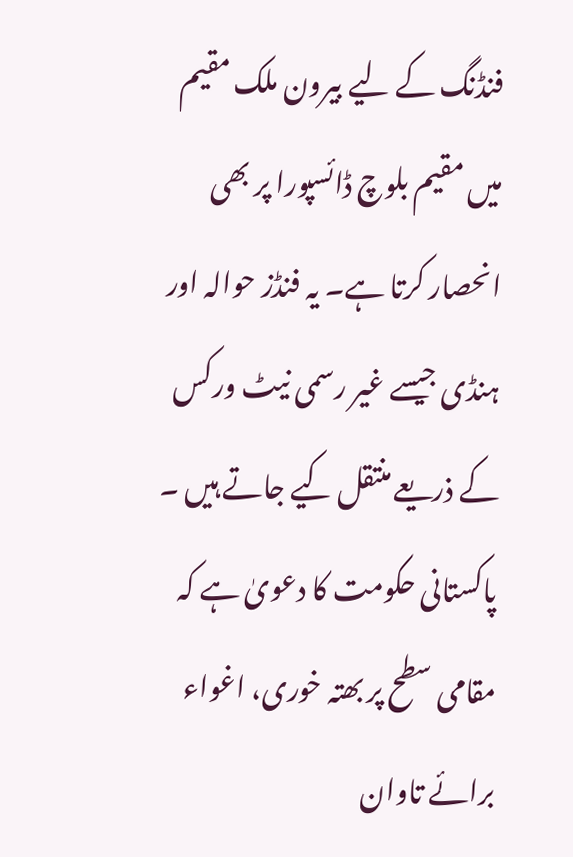فنڈنگ کے لیے بیرون ملک مقیم میں مقیم بلوچ ڈائسپورا پر بھی انحصار کرتا ہے۔ یہ فنڈز حوالہ اور ہنڈی جیسے غیر رسمی نیٹ ورکس کے ذریعے منتقل کیے جاتے ہیں ۔
پاکستانی حکومت کا دعویٰ ہے کہ  مقامی سطح پر بھتہ خوری، اغواء برائے تاوان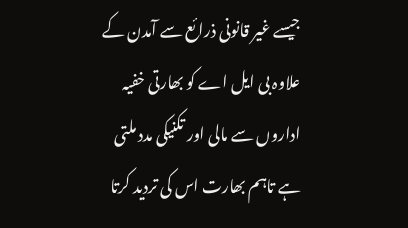جیسے غیر قانونی ذرائع سے آمدن کے علاوہ بی ایل اے کو بھارتی خفیہ اداروں سے مالی اور تکنیکی مدد ملتی ہے تاہم بھارت اس کی تردید کرتا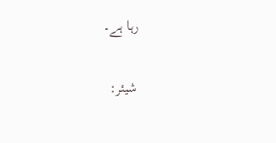رہا ہے۔

شیئر: